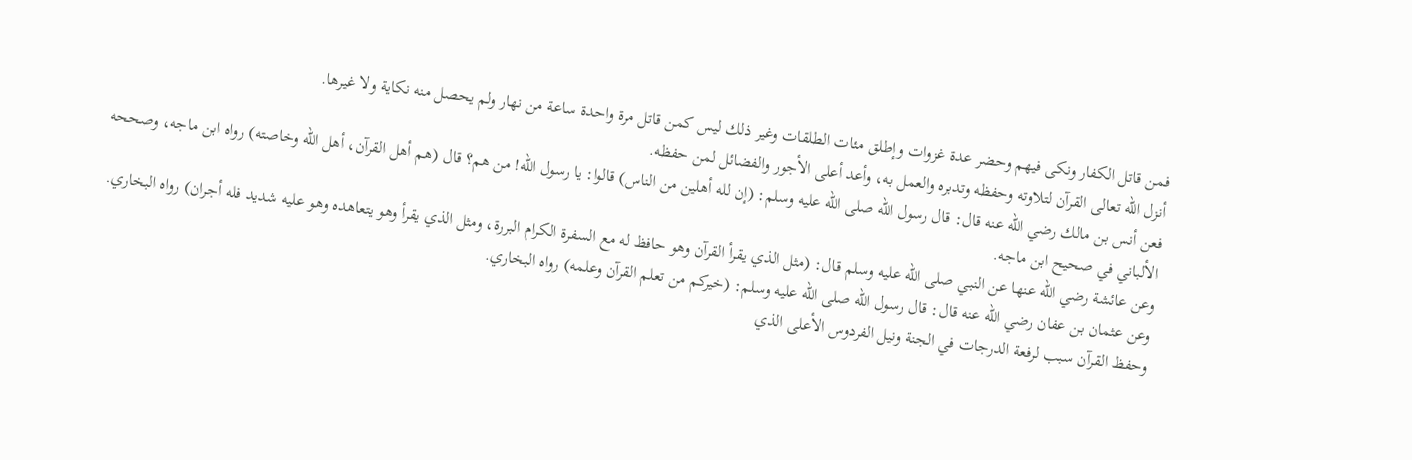فمن قاتل الكفار ونكى فيهم وحضر عدة غزوات وإطلق مئات الطلقات وغير ذلك ليس كمن قاتل مرة واحدة ساعة من نهار ولم يحصل منه نكاية ولا غيرها.
أنزل الله تعالى القرآن لتلاوته وحفظه وتدبره والعمل به، وأعد أعلى الأجور والفضائل لمن حفظه.
فعن أنس بن مالك رضي الله عنه قال: قال رسول الله صلى الله عليه وسلم: (إن لله أهلين من الناس) قالوا: يا رسول الله! من هم؟ قال (هم أهل القرآن، أهل الله وخاصته) رواه ابن ماجه، وصححه الألباني في صحيح ابن ماجه.
وعن عائشة رضي الله عنها عن النبي صلى الله عليه وسلم قال: (مثل الذي يقرأ القرآن وهو حافظ له مع السفرة الكرام البررة، ومثل الذي يقرأ وهو يتعاهده وهو عليه شديد فله أجران) رواه البخاري.
وعن عثمان بن عفان رضي الله عنه قال: قال رسول الله صلى الله عليه وسلم: (خيركم من تعلم القرآن وعلمه) رواه البخاري.
وحفظ القرآن سبب لرفعة الدرجات في الجنة ونيل الفردوس الأعلى الذي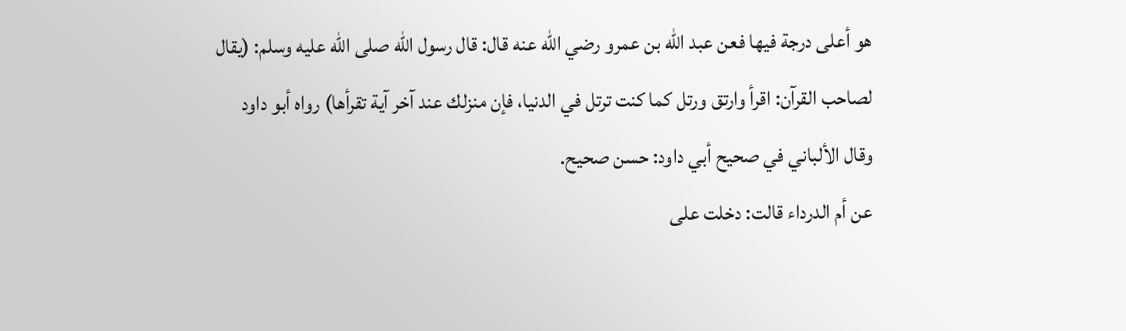هو أعلى درجة فيها فعن عبد الله بن عمرو رضي الله عنه قال: قال رسول الله صلى الله عليه وسلم: (يقال لصاحب القرآن: اقرأ وارتق ورتل كما كنت ترتل في الدنيا، فإن منزلك عند آخر آية تقرأها) رواه أبو داود وقال الألباني في صحيح أبي داود: حسن صحيح.
عن أم الدرداء قالت: دخلت على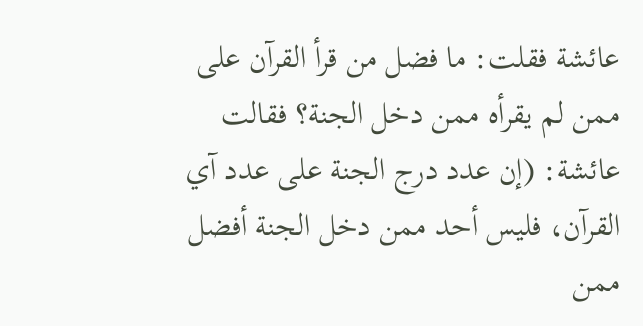عائشة فقلت: ما فضل من قرأ القرآن على ممن لم يقرأه ممن دخل الجنة؟ فقالت عائشة: (إن عدد درج الجنة على عدد آي القرآن، فليس أحد ممن دخل الجنة أفضل ممن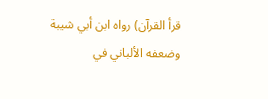قرأ القرآن) رواه ابن أبي شيبة وضعفه الألباني في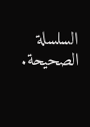السلسلة الصحيحة.